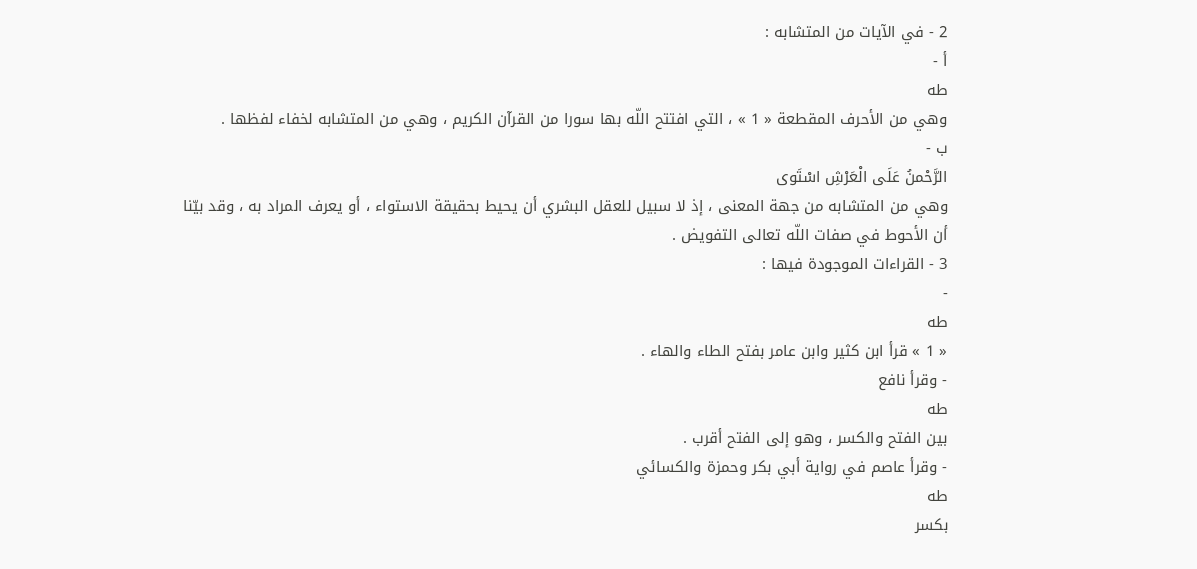2 - في الآيات من المتشابه :
أ -
طه
وهي من الأحرف المقطعة « 1 » ، التي افتتح اللّه بها سورا من القرآن الكريم ، وهي من المتشابه لخفاء لفظها .
ب -
الرَّحْمنُ عَلَى الْعَرْشِ اسْتَوى
وهي من المتشابه من جهة المعنى ، إذ لا سبيل للعقل البشري أن يحيط بحقيقة الاستواء ، أو يعرف المراد به ، وقد بيّنا أن الأحوط في صفات اللّه تعالى التفويض .
3 - القراءات الموجودة فيها :
-
طه
« 1 » قرأ ابن كثير وابن عامر بفتح الطاء والهاء .
- وقرأ نافع
طه
بين الفتح والكسر ، وهو إلى الفتح أقرب .
- وقرأ عاصم في رواية أبي بكر وحمزة والكسائي
طه
بكسر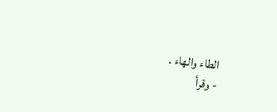الطاء والهاء .
- وقرأ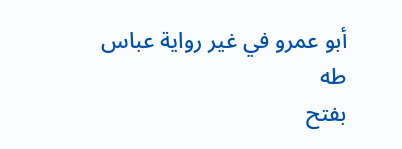أبو عمرو في غير رواية عباس
طه
بفتح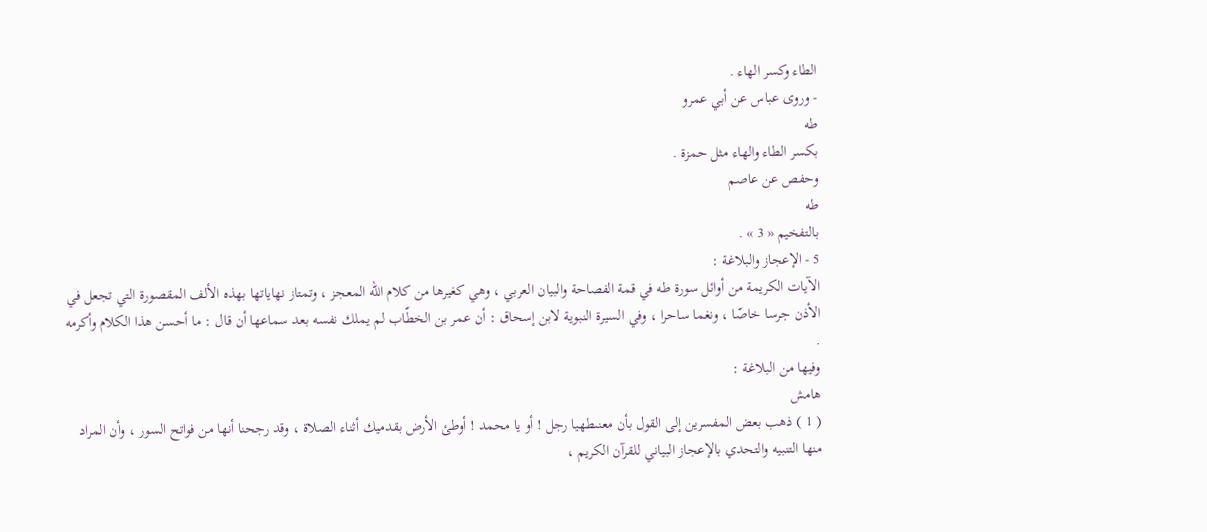الطاء وكسر الهاء .
- وروى عباس عن أبي عمرو
طه
بكسر الطاء والهاء مثل حمزة .
وحفص عن عاصم
طه
بالتفخيم « 3 » .
5 - الإعجاز والبلاغة :
الآيات الكريمة من أوائل سورة طه في قمة الفصاحة والبيان العربي ، وهي كغيرها من كلام اللّه المعجز ، وتمتاز نهاياتها بهذه الألف المقصورة التي تجعل في الأذن جرسا خاصّا ، ونغما ساحرا ، وفي السيرة النبوية لابن إسحاق : أن عمر بن الخطّاب لم يملك نفسه بعد سماعها أن قال : ما أحسن هذا الكلام وأكرمه .
وفيها من البلاغة :
هامش
( 1 ) ذهب بعض المفسرين إلى القول بأن معنىطهيا رجل ! أو يا محمد ! أوطئ الأرض بقدميك أثناء الصلاة ، وقد رجحنا أنها من فواتح السور ، وأن المراد منها التنبيه والتحدي بالإعجاز البياني للقرآن الكريم ،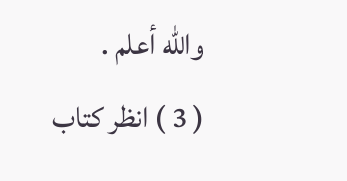واللّه أعلم .
( 3 ) انظر كتاب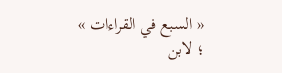« السبع في القراءات » ؛ لابن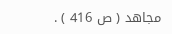مجاهد ( ص 416 ) .